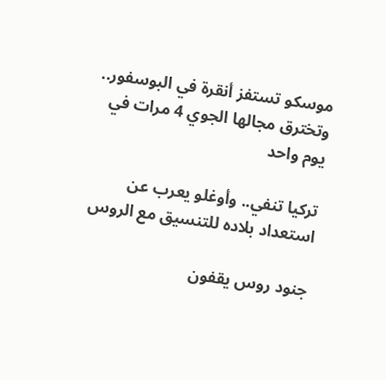موسكو تستفز أنقرة في البوسفور.. وتخترق مجالها الجوي 4 مرات في يوم واحد

تركيا تنفي.. وأوغلو يعرب عن استعداد بلاده للتنسيق مع الروس

جنود روس يقفون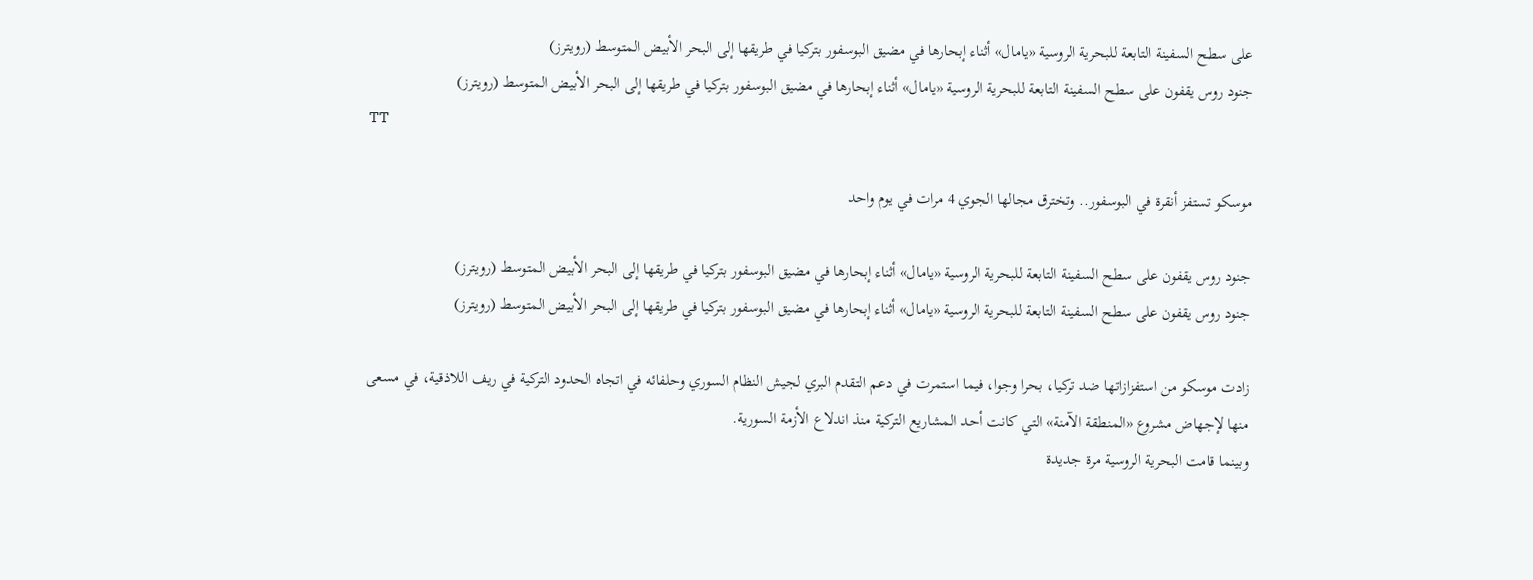على سطح السفينة التابعة للبحرية الروسية «يامال» أثناء إبحارها في مضيق البوسفور بتركيا في طريقها إلى البحر الأبيض المتوسط (رويترز)
جنود روس يقفون على سطح السفينة التابعة للبحرية الروسية «يامال» أثناء إبحارها في مضيق البوسفور بتركيا في طريقها إلى البحر الأبيض المتوسط (رويترز)
TT

موسكو تستفز أنقرة في البوسفور.. وتخترق مجالها الجوي 4 مرات في يوم واحد

جنود روس يقفون على سطح السفينة التابعة للبحرية الروسية «يامال» أثناء إبحارها في مضيق البوسفور بتركيا في طريقها إلى البحر الأبيض المتوسط (رويترز)
جنود روس يقفون على سطح السفينة التابعة للبحرية الروسية «يامال» أثناء إبحارها في مضيق البوسفور بتركيا في طريقها إلى البحر الأبيض المتوسط (رويترز)

زادت موسكو من استفزازاتها ضد تركيا، بحرا وجوا، فيما استمرت في دعم التقدم البري لجيش النظام السوري وحلفائه في اتجاه الحدود التركية في ريف اللاذقية، في مسعى منها لإجهاض مشروع «المنطقة الآمنة» التي كانت أحد المشاريع التركية منذ اندلاع الأزمة السورية.
وبينما قامت البحرية الروسية مرة جديدة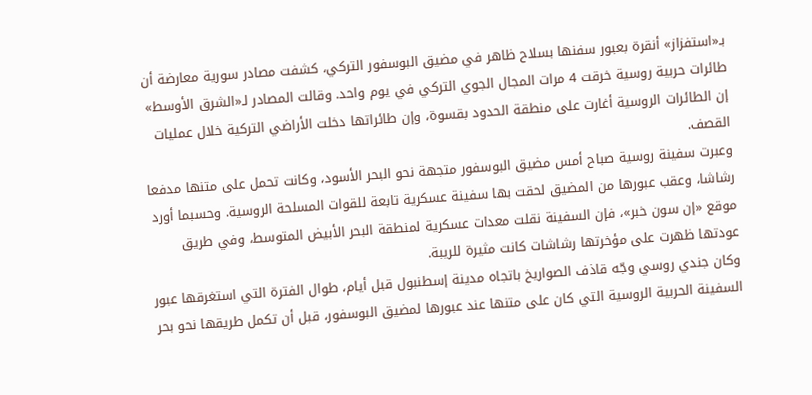بـ«استفزاز» أنقرة بعبور سفنها بسلاح ظاهر في مضيق البوسفور التركي، كشفت مصادر سورية معارضة أن طائرات حربية روسية خرقت 4 مرات المجال الجوي التركي في يوم واحد. وقالت المصادر لـ«الشرق الأوسط» إن الطائرات الروسية أغارت على منطقة الحدود بقسوة، وإن طائراتها دخلت الأراضي التركية خلال عمليات القصف.
وعبرت سفينة روسية صباح أمس مضيق البوسفور متجهة نحو البحر الأسود، وكانت تحمل على متنها مدفعا رشاشا، وعقب عبورها من المضيق لحقت بها سفينة عسكرية تابعة للقوات المسلحة الروسية. وحسبما أورد موقع «إن سون خبر»، فإن السفينة نقلت معدات عسكرية لمنطقة البحر الأبيض المتوسط، وفي طريق عودتها ظهرت على مؤخرتها رشاشات كانت مثيرة للريبة.
وكان جندي روسي وجّه قاذف الصواريخ باتجاه مدينة إسطنبول قبل أيام، طوال الفترة التي استغرقها عبور السفينة الحربية الروسية التي كان على متنها عند عبورها لمضيق البوسفور، قبل أن تكمل طريقها نحو بحر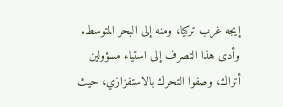إيجه غرب تركيا، ومنه إلى البحر المتوسط. وأدى هذا التصرف إلى استياء مسؤولين أتراك، وصفوا التحرك بالاستفزازي، حيث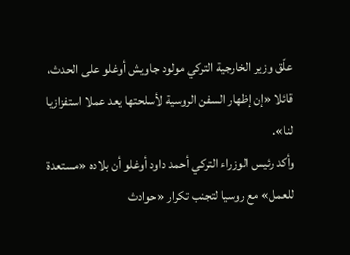علّق وزير الخارجية التركي مولود جاويش أوغلو على الحدث، قائلا «إن إظهار السفن الروسية لأسلحتها يعد عملا استفزازيا لنا».
وأكد رئيس الوزراء التركي أحمد داود أوغلو أن بلاده «مستعدة للعمل» مع روسيا لتجنب تكرار «حوادث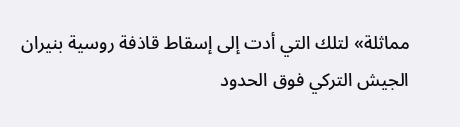مماثلة» لتلك التي أدت إلى إسقاط قاذفة روسية بنيران الجيش التركي فوق الحدود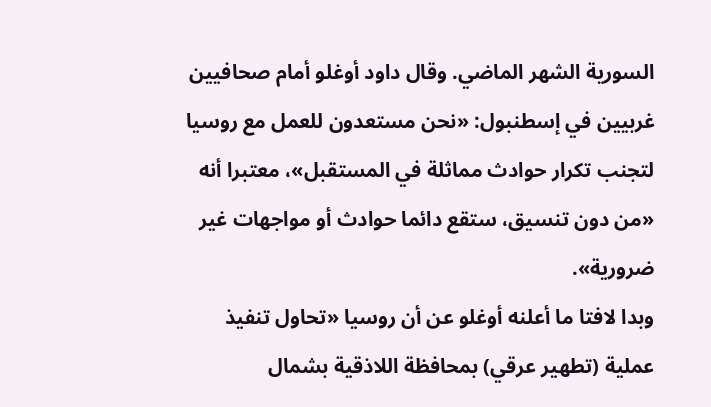السورية الشهر الماضي. وقال داود أوغلو أمام صحافيين غربيين في إسطنبول: «نحن مستعدون للعمل مع روسيا لتجنب تكرار حوادث مماثلة في المستقبل»، معتبرا أنه «من دون تنسيق، ستقع دائما حوادث أو مواجهات غير ضرورية».
وبدا لافتا ما أعلنه أوغلو عن أن روسيا «تحاول تنفيذ عملية (تطهير عرقي) بمحافظة اللاذقية بشمال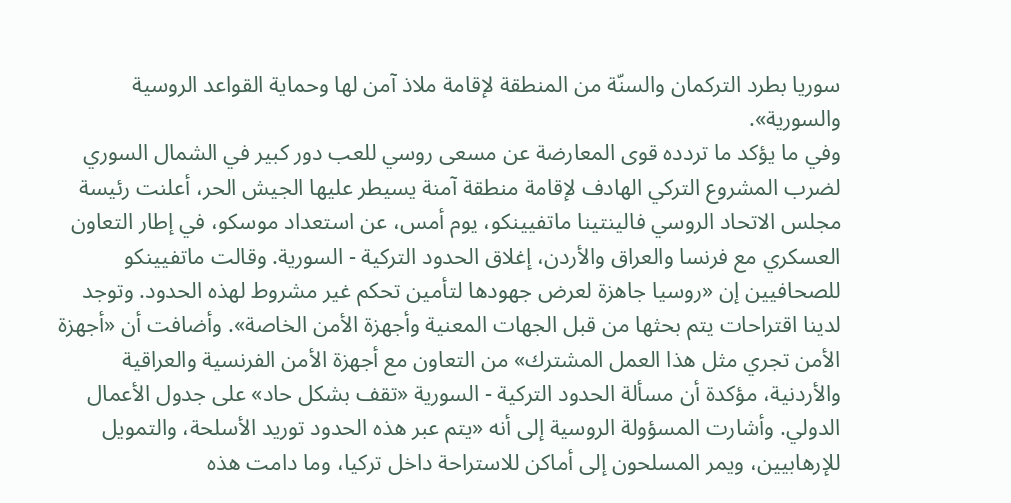سوريا بطرد التركمان والسنّة من المنطقة لإقامة ملاذ آمن لها وحماية القواعد الروسية والسورية».
وفي ما يؤكد ما تردده قوى المعارضة عن مسعى روسي للعب دور كبير في الشمال السوري لضرب المشروع التركي الهادف لإقامة منطقة آمنة يسيطر عليها الجيش الحر، أعلنت رئيسة مجلس الاتحاد الروسي فالينتينا ماتفيينكو، يوم أمس، عن استعداد موسكو، في إطار التعاون العسكري مع فرنسا والعراق والأردن، إغلاق الحدود التركية - السورية. وقالت ماتفيينكو للصحافيين إن «روسيا جاهزة لعرض جهودها لتأمين تحكم غير مشروط لهذه الحدود. وتوجد لدينا اقتراحات يتم بحثها من قبل الجهات المعنية وأجهزة الأمن الخاصة». وأضافت أن «أجهزة الأمن تجري مثل هذا العمل المشترك» من التعاون مع أجهزة الأمن الفرنسية والعراقية والأردنية، مؤكدة أن مسألة الحدود التركية - السورية «تقف بشكل حاد» على جدول الأعمال الدولي. وأشارت المسؤولة الروسية إلى أنه «يتم عبر هذه الحدود توريد الأسلحة، والتمويل للإرهابيين، ويمر المسلحون إلى أماكن للاستراحة داخل تركيا، وما دامت هذه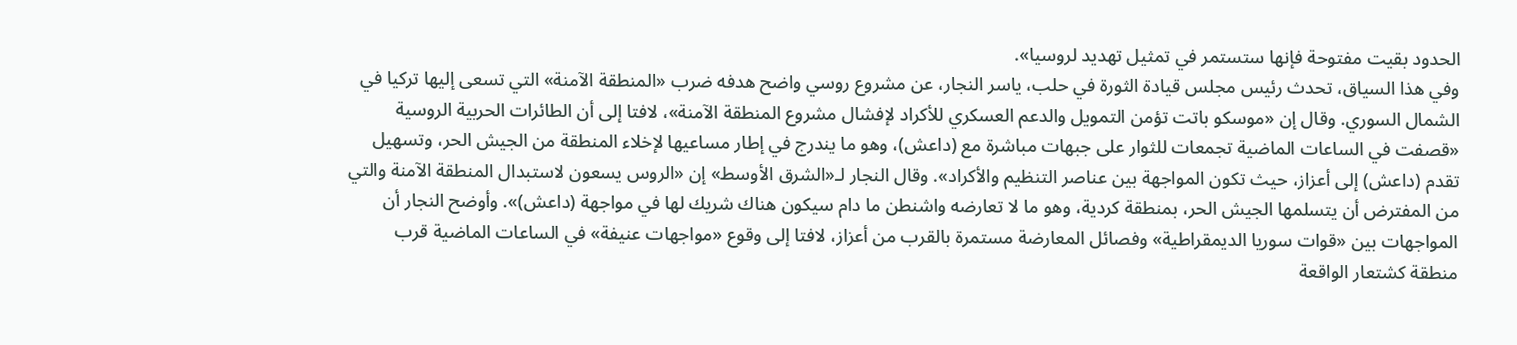الحدود بقيت مفتوحة فإنها ستستمر في تمثيل تهديد لروسيا».
وفي هذا السياق، تحدث رئيس مجلس قيادة الثورة في حلب، ياسر النجار، عن مشروع روسي واضح هدفه ضرب «المنطقة الآمنة» التي تسعى إليها تركيا في الشمال السوري. وقال إن «موسكو باتت تؤمن التمويل والدعم العسكري للأكراد لإفشال مشروع المنطقة الآمنة»، لافتا إلى أن الطائرات الحربية الروسية «قصفت في الساعات الماضية تجمعات للثوار على جبهات مباشرة مع (داعش)، وهو ما يندرج في إطار مساعيها لإخلاء المنطقة من الجيش الحر، وتسهيل تقدم (داعش) إلى أعزاز، حيث تكون المواجهة بين عناصر التنظيم والأكراد». وقال النجار لـ«الشرق الأوسط» إن «الروس يسعون لاستبدال المنطقة الآمنة والتي من المفترض أن يتسلمها الجيش الحر، بمنطقة كردية، وهو ما لا تعارضه واشنطن ما دام سيكون هناك شريك لها في مواجهة (داعش)». وأوضح النجار أن المواجهات بين «قوات سوريا الديمقراطية» وفصائل المعارضة مستمرة بالقرب من أعزاز، لافتا إلى وقوع «مواجهات عنيفة» في الساعات الماضية قرب منطقة كشتعار الواقعة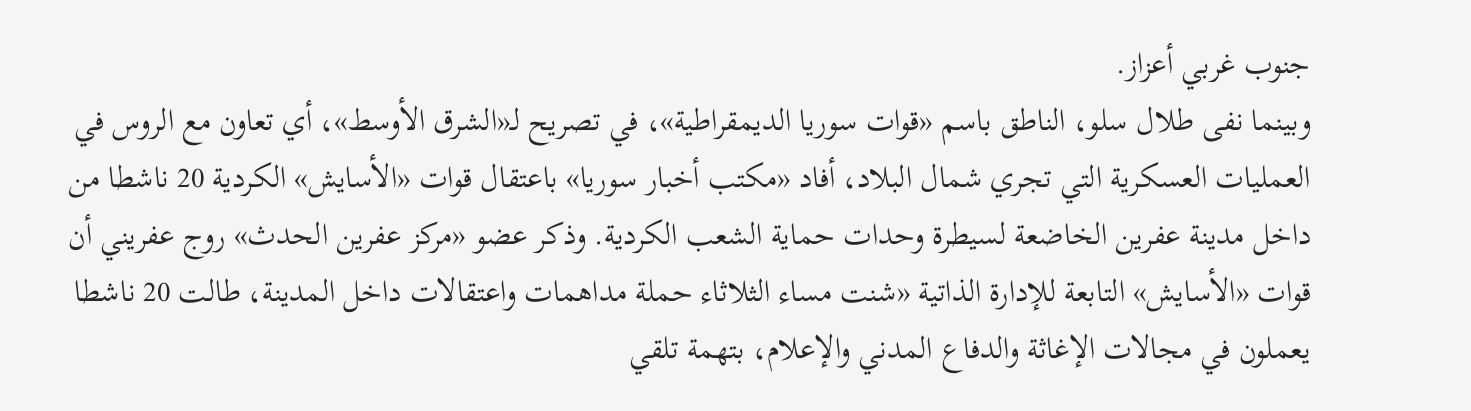جنوب غربي أعزاز.
وبينما نفى طلال سلو، الناطق باسم «قوات سوريا الديمقراطية»، في تصريح لـ«الشرق الأوسط»، أي تعاون مع الروس في العمليات العسكرية التي تجري شمال البلاد، أفاد «مكتب أخبار سوريا» باعتقال قوات «الأسايش» الكردية 20 ناشطا من داخل مدينة عفرين الخاضعة لسيطرة وحدات حماية الشعب الكردية. وذكر عضو «مركز عفرين الحدث» روج عفريني أن قوات «الأسايش» التابعة للإدارة الذاتية «شنت مساء الثلاثاء حملة مداهمات واعتقالات داخل المدينة، طالت 20 ناشطا يعملون في مجالات الإغاثة والدفاع المدني والإعلام، بتهمة تلقي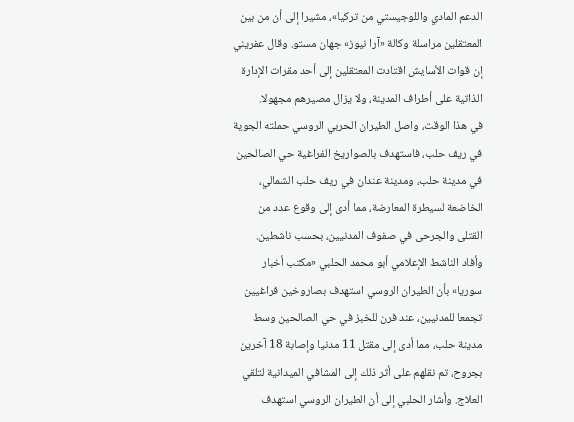الدعم المادي واللوجيستي من تركيا»، مشيرا إلى أن من بين المعتقلين مراسلة وكالة «آرا نيوز» جهان مستو. وقال عفريني إن قوات الأسايش اقتادت المعتقلين إلى أحد مقرات الإدارة الذاتية على أطراف المدينة، ولا يزال مصيرهم مجهولا.
في هذا الوقت، واصل الطيران الحربي الروسي حملته الجوية في ريف حلب، فاستهدف بالصواريخ الفراغية حي الصالحين في مدينة حلب، ومدينة عندان في ريف حلب الشمالي، الخاضعة لسيطرة المعارضة، مما أدى إلى وقوع عدد من القتلى والجرحى في صفوف المدنيين، بحسب ناشطين.
وأفاد الناشط الإعلامي أبو محمد الحلبي «مكتب أخبار سوريا» بأن الطيران الروسي استهدف بصاروخين فراغيين تجمعا للمدنيين، عند فرن للخبز في حي الصالحين وسط مدينة حلب، مما أدى إلى مقتل 11 مدنيا وإصابة 18 آخرين بجروح، تم نقلهم على أثر ذلك إلى المشافي الميدانية لتلقي العلاج. وأشار الحلبي إلى أن الطيران الروسي استهدف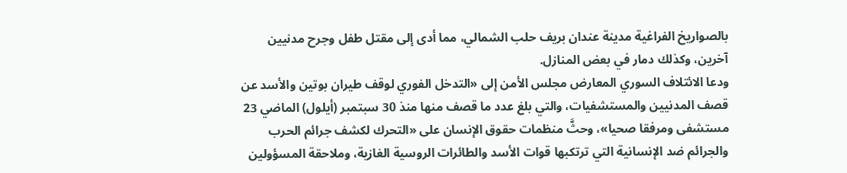بالصواريخ الفراغية مدينة عندان بريف حلب الشمالي، مما أدى إلى مقتل طفل وجرح مدنيين آخرين، وكذلك دمار في بعض المنازل.
ودعا الائتلاف السوري المعارض مجلس الأمن إلى «التدخل الفوري لوقف طيران بوتين والأسد عن قصف المدنيين والمستشفيات، والتي بلغ عدد ما قصف منها منذ 30 سبتمبر (أيلول) الماضي 23 مستشفى ومرفقا صحيا»، وحثَّ منظمات حقوق الإنسان على «التحرك لكشف جرائم الحرب والجرائم ضد الإنسانية التي ترتكبها قوات الأسد والطائرات الروسية الغازية، وملاحقة المسؤولين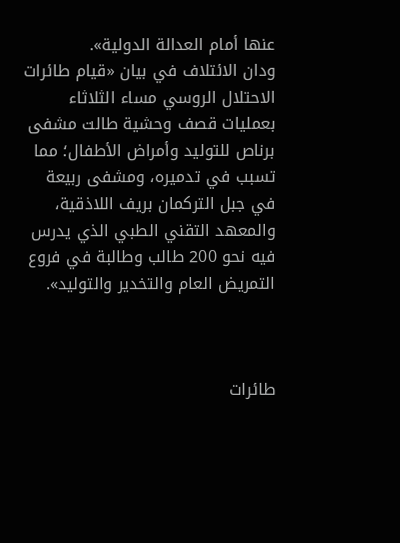عنها أمام العدالة الدولية».
ودان الائتلاف في بيان «قيام طائرات الاحتلال الروسي مساء الثلاثاء بعمليات قصف وحشية طالت مشفى برناص للتوليد وأمراض الأطفال؛ مما تسبب في تدميره، ومشفى ربيعة في جبل التركمان بريف اللاذقية، والمعهد التقني الطبي الذي يدرس فيه نحو 200 طالب وطالبة في فروع التمريض العام والتخدير والتوليد».



طائرات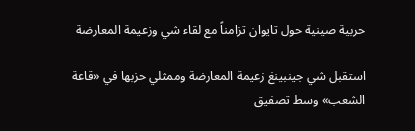حربية صينية حول تايوان تزامناً مع لقاء شي وزعيمة المعارضة

استقبل شي جينبينغ زعيمة المعارضة وممثلي حزبها في «قاعة الشعب» وسط تصفيق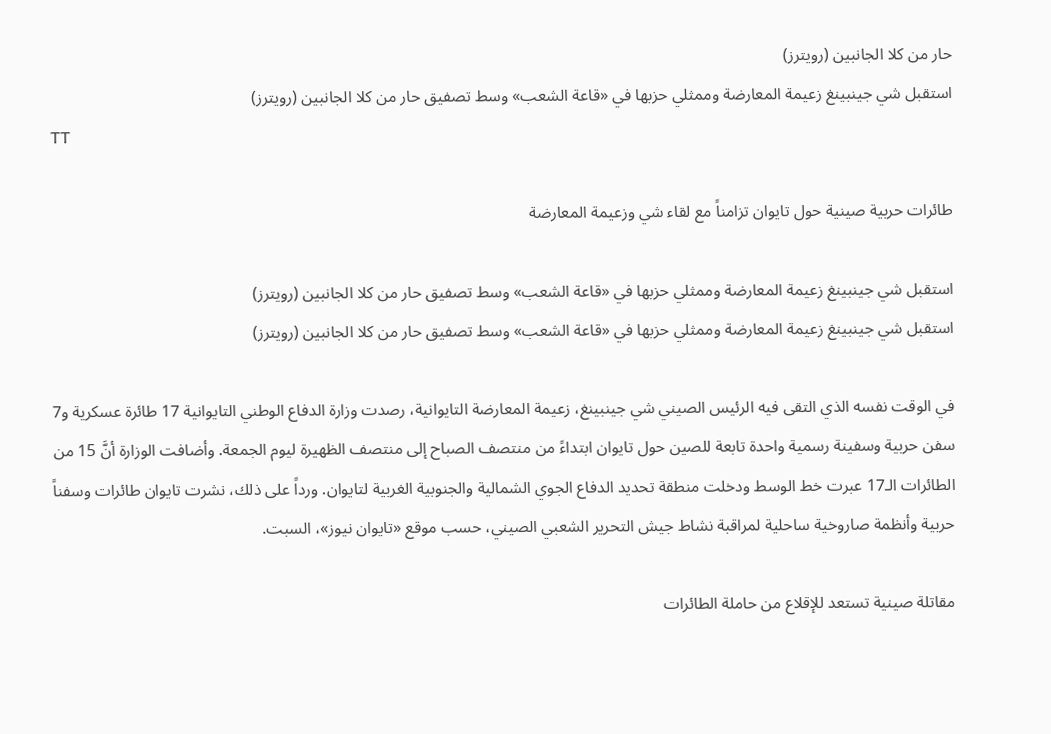حار من كلا الجانبين (رويترز)
استقبل شي جينبينغ زعيمة المعارضة وممثلي حزبها في «قاعة الشعب» وسط تصفيق حار من كلا الجانبين (رويترز)
TT

طائرات حربية صينية حول تايوان تزامناً مع لقاء شي وزعيمة المعارضة

استقبل شي جينبينغ زعيمة المعارضة وممثلي حزبها في «قاعة الشعب» وسط تصفيق حار من كلا الجانبين (رويترز)
استقبل شي جينبينغ زعيمة المعارضة وممثلي حزبها في «قاعة الشعب» وسط تصفيق حار من كلا الجانبين (رويترز)

في الوقت نفسه الذي التقى فيه الرئيس الصيني شي جينبينغ، زعيمة المعارضة التايوانية، رصدت وزارة الدفاع الوطني التايوانية 17 طائرة عسكرية و7 سفن حربية وسفينة رسمية واحدة تابعة للصين حول تايوان ابتداءً من منتصف الصباح إلى منتصف الظهيرة ليوم الجمعة. وأضافت الوزارة أنَّ 15 من الطائرات الـ17 عبرت خط الوسط ودخلت منطقة تحديد الدفاع الجوي الشمالية والجنوبية الغربية لتايوان. ورداً على ذلك، نشرت تايوان طائرات وسفناً حربية وأنظمة صاروخية ساحلية لمراقبة نشاط جيش التحرير الشعبي الصيني، حسب موقع «تايوان نيوز»، السبت.

مقاتلة صينية تستعد للإقلاع من حاملة الطائرات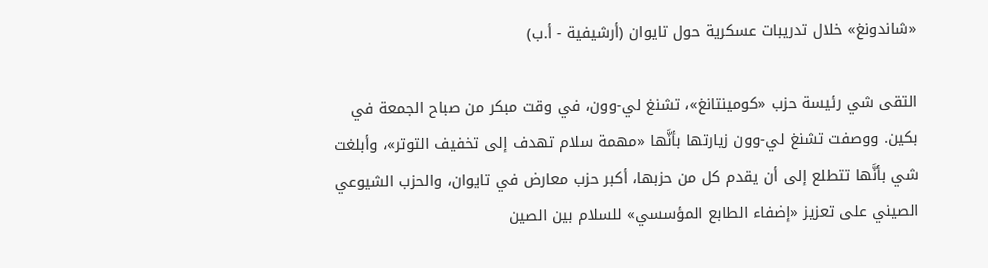«شاندونغ» خلال تدريبات عسكرية حول تايوان (أرشيفية - أ.ب)

التقى شي رئيسة حزب «كومينتانغ»، تشنغ لي-وون، في وقت مبكر من صباح الجمعة في بكين. ووصفت تشنغ لي-وون زيارتها بأنَّها «مهمة سلام تهدف إلى تخفيف التوتر»، وأبلغت شي بأنَّها تتطلع إلى أن يقدم كل من حزبها، أكبر حزب معارض في تايوان، والحزب الشيوعي الصيني على تعزيز «إضفاء الطابع المؤسسي» للسلام بين الصين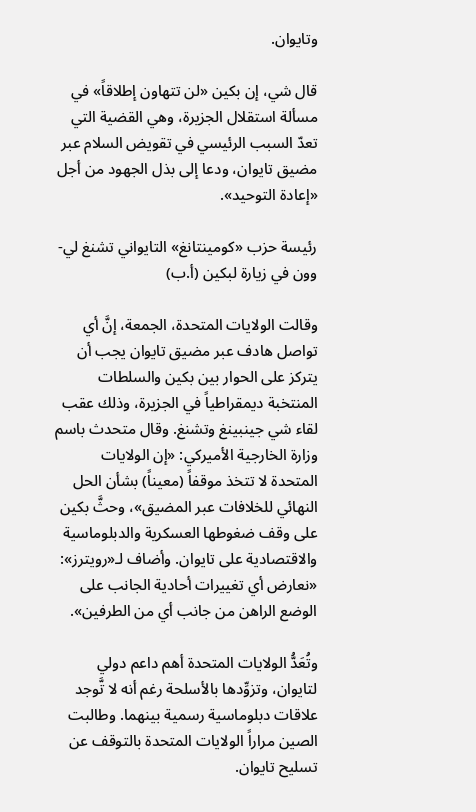وتايوان.

قال شي، إن بكين «لن تتهاون إطلاقاً» في مسألة استقلال الجزيرة، وهي القضية التي تعدّ السبب الرئيسي في تقويض السلام عبر مضيق تايوان، ودعا إلى بذل الجهود من أجل «إعادة التوحيد».

رئيسة حزب «كومينتانغ» التايواني تشنغ لي-وون في زيارة لبكين (أ.ب)

وقالت الولايات المتحدة، الجمعة، إنَّ أي تواصل هادف عبر مضيق تايوان يجب أن يتركز على الحوار بين بكين والسلطات المنتخبة ديمقراطياً في الجزيرة، وذلك عقب لقاء شي جينبينغ وتشنغ. وقال متحدث باسم وزارة الخارجية الأميركي: «إن الولايات المتحدة لا تتخذ موقفاً (معيناً) بشأن الحل النهائي للخلافات عبر المضيق»، وحثَّ بكين على وقف ضغوطها العسكرية والدبلوماسية والاقتصادية على تايوان. وأضاف لـ«رويترز»: «نعارض أي تغييرات أحادية الجانب على الوضع الراهن من جانب أي من الطرفين».

وتُعَدُّ الولايات المتحدة أهم داعم دولي لتايوان، وتزوِّدها بالأسلحة رغم أنه لا تَّوجد علاقات دبلوماسية رسمية بينهما. وطالبت الصين مراراً الولايات المتحدة بالتوقف عن تسليح تايوان.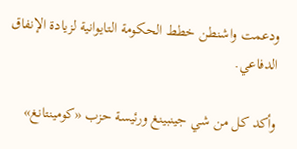ودعمت واشنطن خطط الحكومة التايوانية لزيادة الإنفاق الدفاعي.

وأكد كل من شي جينبينغ ورئيسة حزب «كومينتانغ»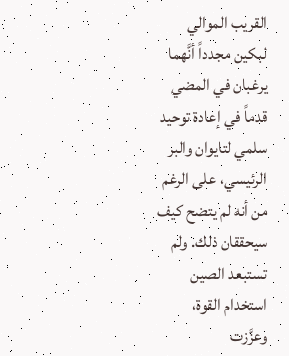القريب الموالي لبكين مجدداً أنَّهما يرغبان في المضي قدماً في إعادة توحيد سلمي لتايوان والبر الرئيسي، على الرغم من أنه لم يتضح كيف سيحققان ذلك. ولم تستبعد الصين استخدام القوة، وعزَّزت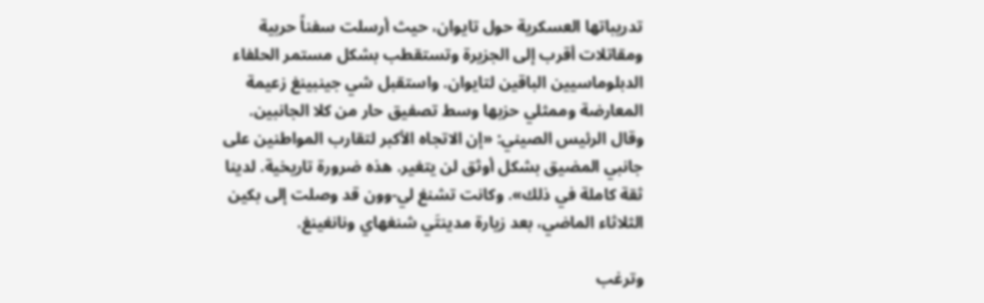تدريباتها العسكرية حول تايوان، حيث أرسلت سفناً حربية ومقاتلات أقرب إلى الجزيرة وتستقطب بشكل مستمر الحلفاء الدبلوماسيين الباقين لتايوان. واستقبل شي جينبينغ زعيمة المعارضة وممثلي حزبها وسط تصفيق حار من كلا الجانبين. وقال الرئيس الصيني: «إن الاتجاه الأكبر لتقارب المواطنين على جانبي المضيق بشكل أوثق لن يتغير. هذه ضرورة تاريخية. لدينا ثقة كاملة في ذلك». وكانت تشنغ لي-وون قد وصلت إلى بكين الثلاثاء الماضي، بعد زيارة مدينتَي شنغهاي ونانغينغ.

وترغب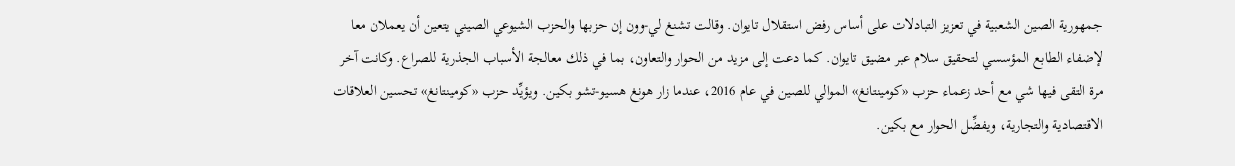جمهورية الصين الشعبية في تعزيز التبادلات على أساس رفض استقلال تايوان. وقالت تشنغ لي-وون إن حزبها والحزب الشيوعي الصيني يتعين أن يعملان معا لإضفاء الطابع المؤسسي لتحقيق سلام عبر مضيق تايوان. كما دعت إلى مزيد من الحوار والتعاون، بما في ذلك معالجة الأسباب الجذرية للصراع. وكانت آخر مرة التقى فيها شي مع أحد زعماء حزب «كومينتانغ» الموالي للصين في عام 2016، عندما زار هونغ هسيو-تشو بكين. ويؤيِّد حزب «كومينتانغ» تحسين العلاقات الاقتصادية والتجارية، ويفضِّل الحوار مع بكين.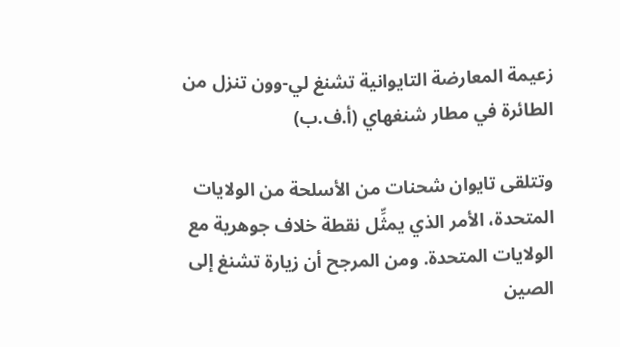زعيمة المعارضة التايوانية تشنغ لي-وون تنزل من الطائرة في مطار شنغهاي (أ.ف.ب)

وتتلقى تايوان شحنات من الأسلحة من الولايات المتحدة، الأمر الذي يمثِّل نقطة خلاف جوهرية مع الولايات المتحدة. ومن المرجح أن زيارة تشنغ إلى الصين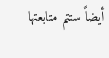أيضاً ستتم متابعتها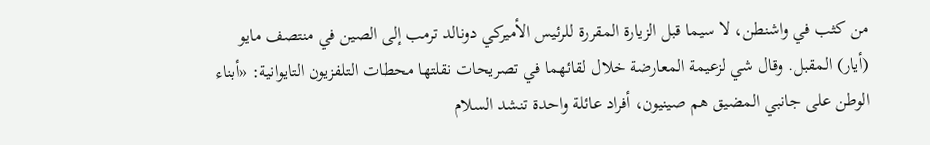من كثب في واشنطن، لا سيما قبل الزيارة المقررة للرئيس الأميركي دونالد ترمب إلى الصين في منتصف مايو (أيار) المقبل. وقال شي لزعيمة المعارضة خلال لقائهما في تصريحات نقلتها محطات التلفزيون التايوانية: «أبناء الوطن على جانبي المضيق هم صينيون، أفراد عائلة واحدة تنشد السلام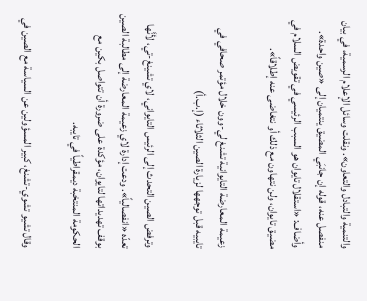والتنمية والتبادل والتعاون». ونقلت وسائل الإعلام الرسمية، في بيان منفصل عنه، قوله إن جانبَي المضيق ينتميان إلى «صين واحدة». وأضاف: «استقلال تايوان هو السبب الرئيسي في تقويض السلام في مضيق تايوان، ولن نتهاون مع ذلك أو نتغاضى عنه إطلاقاً».

زعيمة المعارضة التايوانية تشنغ لي-وون خلال مؤتمر صحافي في تايبيه قبل توجهها لزيارة الصين الثلاثاء (إ.ب.أ)

وترفض الصين التحدث إلى الرئيس التايواني، لاي تشينغ-تي، لأنَّها تعدّه «انفصالياً». ودعت إدارة لاي زعيمة المعارضة إلى مطالبة الصين بوقف تهديداتها لتايوان، مؤكدة على ضرورة أن تتواصل بكين مع الحكومة المنتخبة ديمقراطياً في تايبه.

وقال تشيو تشوي-تشنغ، كبير المسؤولين عن السياسة مع الصين في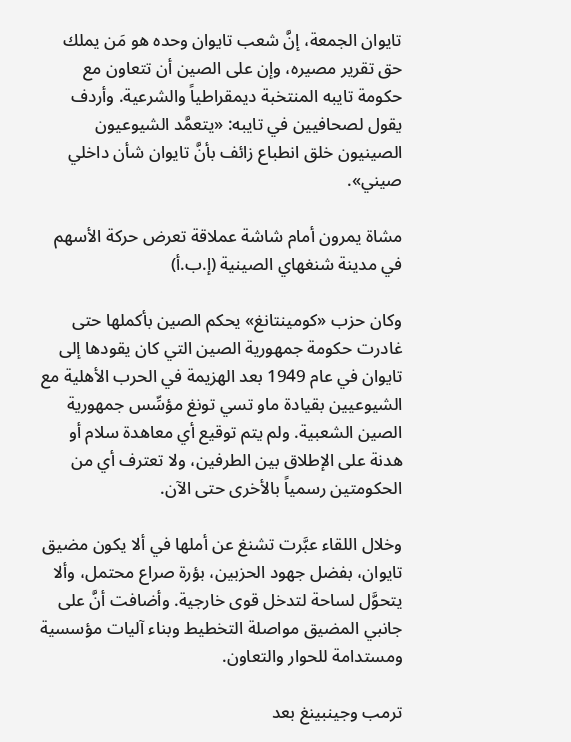تايوان الجمعة، إنَّ شعب تايوان وحده هو مَن يملك حق تقرير مصيره، وإن على الصين أن تتعاون مع حكومة تايبه المنتخبة ديمقراطياً والشرعية. وأردف يقول لصحافيين في تايبه: «يتعمَّد الشيوعيون الصينيون خلق انطباع زائف بأنَّ تايوان شأن داخلي صيني».

مشاة يمرون أمام شاشة عملاقة تعرض حركة الأسهم في مدينة شنغهاي الصينية (إ.ب.أ)

وكان حزب «كومينتانغ» يحكم الصين بأكملها حتى غادرت حكومة جمهورية الصين التي كان يقودها إلى تايوان في عام 1949 بعد الهزيمة في الحرب الأهلية مع الشيوعيين بقيادة ماو تسي تونغ مؤسِّس جمهورية الصين الشعبية. ولم يتم توقيع أي معاهدة سلام أو هدنة على الإطلاق بين الطرفين، ولا تعترف أي من الحكومتين رسمياً بالأخرى حتى الآن.

وخلال اللقاء عبَّرت تشنغ عن أملها في ألا يكون مضيق تايوان، بفضل جهود الحزبين، بؤرة صراع محتمل، وألا يتحوَّل لساحة لتدخل قوى خارجية. وأضافت أنَّ على جانبي المضيق مواصلة التخطيط وبناء آليات مؤسسية ومستدامة للحوار والتعاون.

ترمب وجينبينغ بعد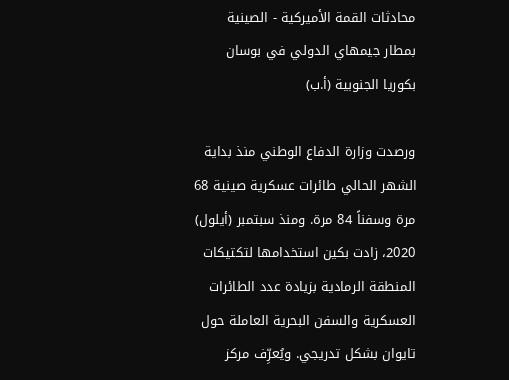محادثات القمة الأميركية - الصينية بمطار جيمهاي الدولي في بوسان بكوريا الجنوبية (أ.ب)

ورصدت وزارة الدفاع الوطني منذ بداية الشهر الحالي طائرات عسكرية صينية 68 مرة وسفناً 84 مرة. ومنذ سبتمبر (أيلول) 2020، زادت بكين استخدامها لتكتيكات المنطقة الرمادية بزيادة عدد الطائرات العسكرية والسفن البحرية العاملة حول تايوان بشكل تدريجي. ويُعرِّف مركز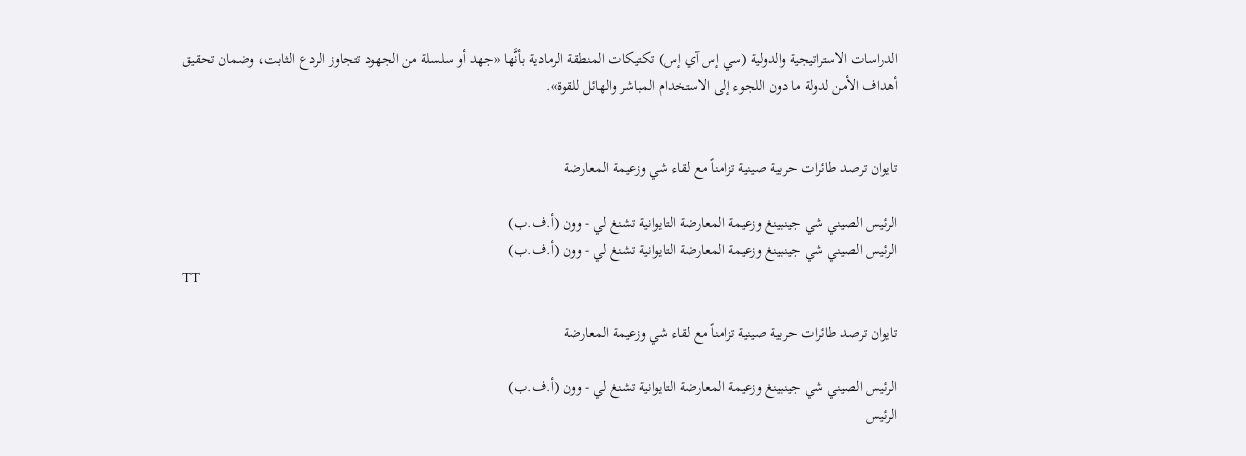الدراسات الاستراتيجية والدولية (سي إس آي إس) تكتيكات المنطقة الرمادية بأنَّها «جهد أو سلسلة من الجهود تتجاوز الردع الثابت، وضمان تحقيق أهداف الأمن لدولة ما دون اللجوء إلى الاستخدام المباشر والهائل للقوة».


تايوان ترصد طائرات حربية صينية تزامناً مع لقاء شي وزعيمة المعارضة

الرئيس الصيني شي جينبينغ وزعيمة المعارضة التايوانية تشنغ لي - وون (أ.ف.ب)
الرئيس الصيني شي جينبينغ وزعيمة المعارضة التايوانية تشنغ لي - وون (أ.ف.ب)
TT

تايوان ترصد طائرات حربية صينية تزامناً مع لقاء شي وزعيمة المعارضة

الرئيس الصيني شي جينبينغ وزعيمة المعارضة التايوانية تشنغ لي - وون (أ.ف.ب)
الرئيس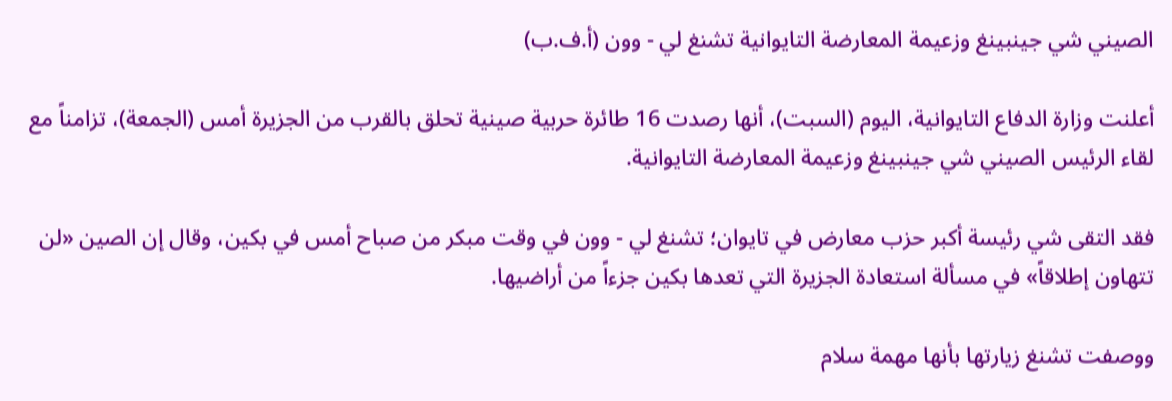الصيني شي جينبينغ وزعيمة المعارضة التايوانية تشنغ لي - وون (أ.ف.ب)

أعلنت وزارة الدفاع التايوانية، اليوم (السبت)، أنها رصدت 16 طائرة حربية صينية تحلق بالقرب من الجزيرة أمس (الجمعة)، تزامناً مع لقاء الرئيس الصيني شي جينبينغ وزعيمة المعارضة التايوانية.

فقد التقى ‌شي رئيسة أكبر ‌حزب معارض ‌في تايوان؛ تشنغ لي - وون في وقت مبكر من صباح أمس في بكين، وقال إن الصين «لن تتهاون إطلاقاً» في مسألة استعادة الجزيرة التي تعدها بكين جزءاً من أراضيها.

ووصفت تشنغ ‌زيارتها ‌بأنها مهمة سلام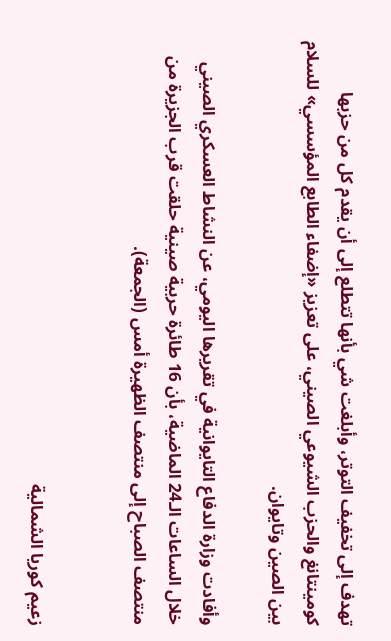تهدف إلى ‌تخفيف التوتر، وأبلغت شي بأنها ‌تتطلع إلى أن يقدم كل من حزبها كومينتانغ والحزب الشيوعي الصيني، على تعزيز «إضفاء الطابع المؤسسي» للسلام بين الصين وتايوان.

وأفادت وزارة الدفاع التايوانية في تقريرها اليومي، عن النشاط العسكري الصيني خلال الساعات الـ24 الماضية، بأن 16 طائرة حربية صينية حلقت قرب الجزيرة من منتصف الصباح إلى منتصف الظهيرة أمس (الجمعة).


زعيم كوريا الشمالية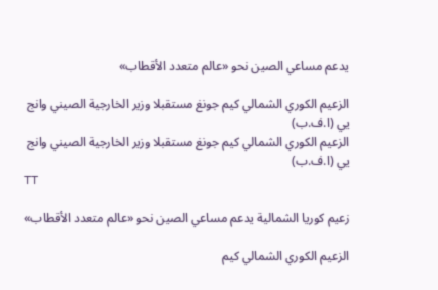يدعم مساعي الصين نحو «عالم متعدد الأقطاب»

الزعيم الكوري الشمالي كيم جونغ مستقبلا وزير الخارجية الصيني وانج يي (ا.ف.ب)
الزعيم الكوري الشمالي كيم جونغ مستقبلا وزير الخارجية الصيني وانج يي (ا.ف.ب)
TT

زعيم كوريا الشمالية يدعم مساعي الصين نحو «عالم متعدد الأقطاب»

الزعيم الكوري الشمالي كيم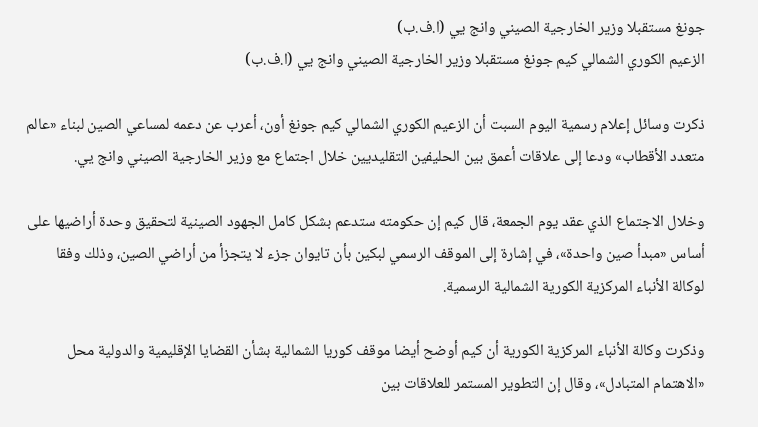جونغ مستقبلا وزير الخارجية الصيني وانج يي (ا.ف.ب)
الزعيم الكوري الشمالي كيم جونغ مستقبلا وزير الخارجية الصيني وانج يي (ا.ف.ب)

ذكرت وسائل إعلام رسمية اليوم السبت أن الزعيم الكوري الشمالي كيم جونغ أون، أعرب عن دعمه لمساعي الصين لبناء «عالم متعدد الأقطاب» ودعا إلى علاقات أعمق بين الحليفين التقليديين خلال اجتماع مع وزير الخارجية الصيني وانج يي.

وخلال الاجتماع الذي عقد يوم الجمعة، قال كيم إن حكومته ستدعم بشكل كامل الجهود الصينية لتحقيق وحدة أراضيها على أساس «مبدأ صين واحدة»، في إشارة إلى الموقف الرسمي لبكين بأن تايوان جزء لا يتجزأ من أراضي الصين، وذلك وفقا لوكالة الأنباء المركزية الكورية الشمالية الرسمية.

وذكرت وكالة الأنباء المركزية الكورية أن كيم أوضح أيضا موقف كوريا الشمالية بشأن القضايا الإقليمية والدولية محل «الاهتمام المتبادل»، وقال إن التطوير المستمر للعلاقات بين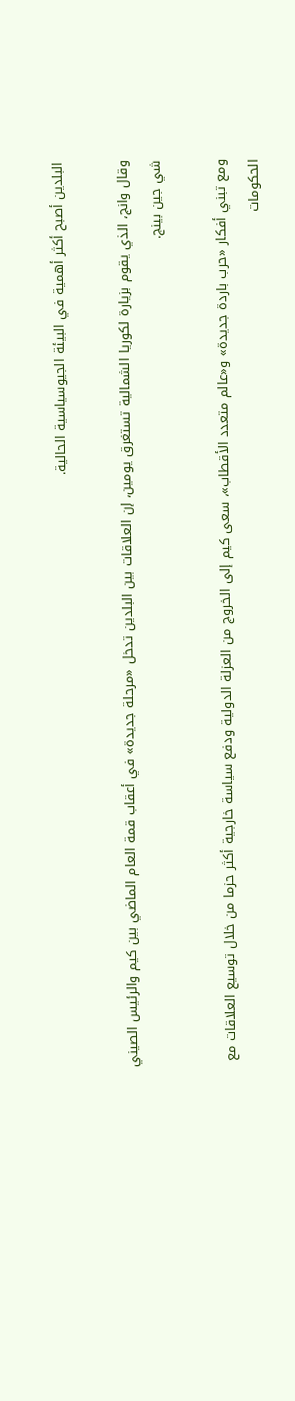البلدين أصبح أكثر أهمية في البيئة الجيوسياسية الحالية.

وقال وانج، الذي يقوم بزيارة لكوريا الشمالية تستغرق يومين، إن العلاقات بين البلدين تدخل «مرحلة جديدة» في أعقاب قمة العام الماضي بين كيم والرئيس الصيني شي جين بينج.

ومع تبني أفكار «حرب باردة جديدة» و«عالم متعدد الأقطاب»، سعى كيم إلى الخروج من العزلة الدولية ودفع سياسة خارجية أكثر حزما من خلال توسيع العلاقات مع الحكومات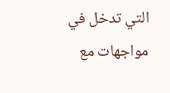التي تدخل في مواجهات مع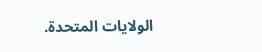الولايات المتحدة.